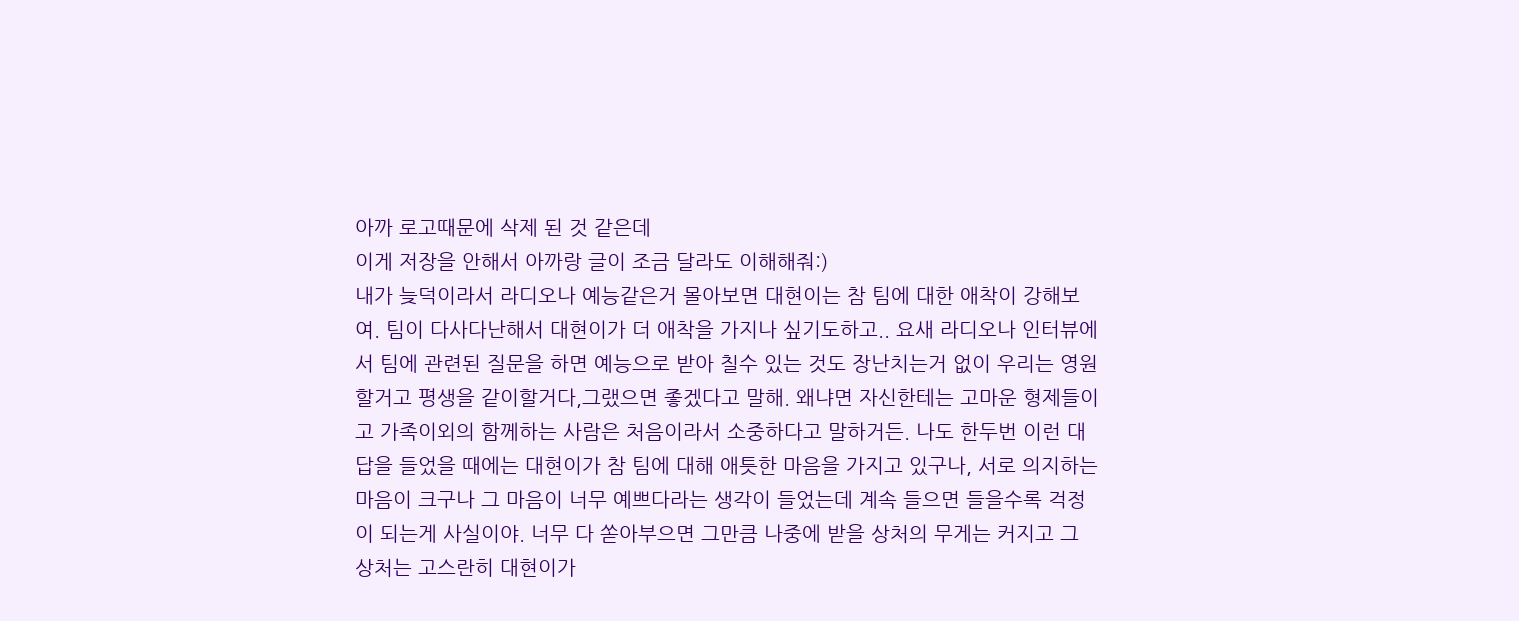아까 로고때문에 삭제 된 것 같은데
이게 저장을 안해서 아까랑 글이 조금 달라도 이해해줘:)
내가 늦덕이라서 라디오나 예능같은거 몰아보면 대현이는 참 팀에 대한 애착이 강해보여. 팀이 다사다난해서 대현이가 더 애착을 가지나 싶기도하고.. 요새 라디오나 인터뷰에서 팀에 관련된 질문을 하면 예능으로 받아 칠수 있는 것도 장난치는거 없이 우리는 영원할거고 평생을 같이할거다,그랬으면 좋겠다고 말해. 왜냐면 자신한테는 고마운 형제들이고 가족이외의 함께하는 사람은 처음이라서 소중하다고 말하거든. 나도 한두번 이런 대답을 들었을 때에는 대현이가 참 팀에 대해 애틋한 마음을 가지고 있구나, 서로 의지하는 마음이 크구나 그 마음이 너무 예쁘다라는 생각이 들었는데 계속 들으면 들을수록 걱정이 되는게 사실이야. 너무 다 쏟아부으면 그만큼 나중에 받을 상처의 무게는 커지고 그 상처는 고스란히 대현이가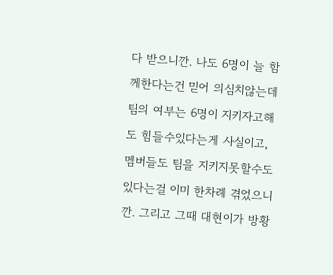다 받으니깐. 나도 6명이 늘 함께한다는건 믿어 의심치않는데 팀의 여부는 6명이 지키자고해도 힘들수있다는게 사실이고, 멤버들도 팀을 지키지못할수도 있다는걸 이미 한차례 겪었으니깐. 그리고 그때 대현이가 방황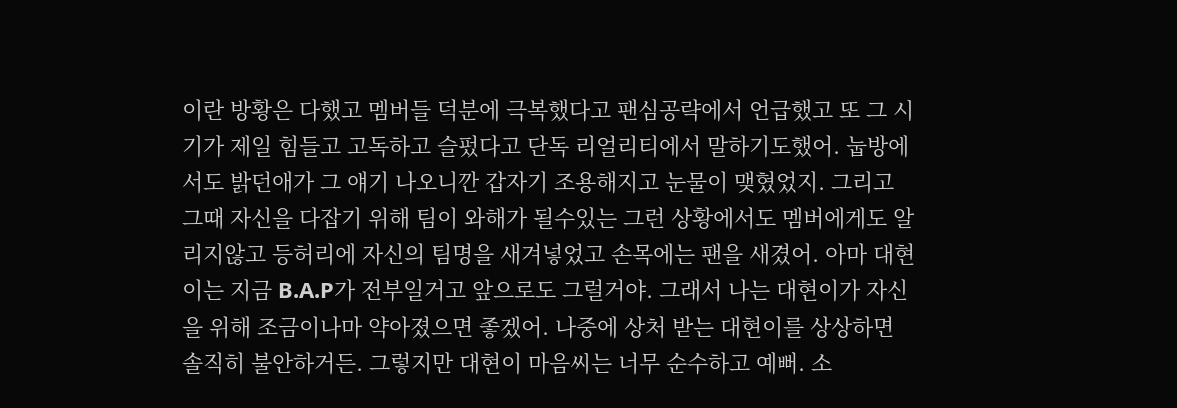이란 방황은 다했고 멤버들 덕분에 극복했다고 팬심공략에서 언급했고 또 그 시기가 제일 힘들고 고독하고 슬펐다고 단독 리얼리티에서 말하기도했어. 눕방에서도 밝던애가 그 얘기 나오니깐 갑자기 조용해지고 눈물이 맺혔었지. 그리고 그때 자신을 다잡기 위해 팀이 와해가 될수있는 그런 상황에서도 멤버에게도 알리지않고 등허리에 자신의 팀명을 새겨넣었고 손목에는 팬을 새겼어. 아마 대현이는 지금 B.A.P가 전부일거고 앞으로도 그럴거야. 그래서 나는 대현이가 자신을 위해 조금이나마 약아졌으면 좋겠어. 나중에 상처 받는 대현이를 상상하면 솔직히 불안하거든. 그렇지만 대현이 마음씨는 너무 순수하고 예뻐. 소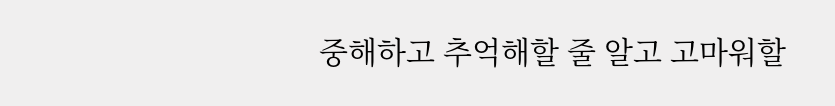중해하고 추억해할 줄 알고 고마워할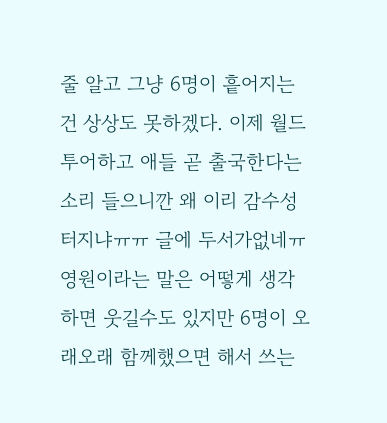줄 알고 그냥 6명이 흩어지는 건 상상도 못하겠다. 이제 월드투어하고 애들 곧 출국한다는 소리 들으니깐 왜 이리 감수성 터지냐ㅠㅠ 글에 두서가없네ㅠ
영원이라는 말은 어떻게 생각하면 웃길수도 있지만 6명이 오래오래 함께했으면 해서 쓰는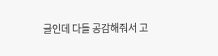글인데 다들 공감해줘서 고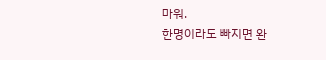마워.
한명이라도 빠지면 완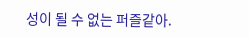성이 될 수 없는 퍼즐같아.